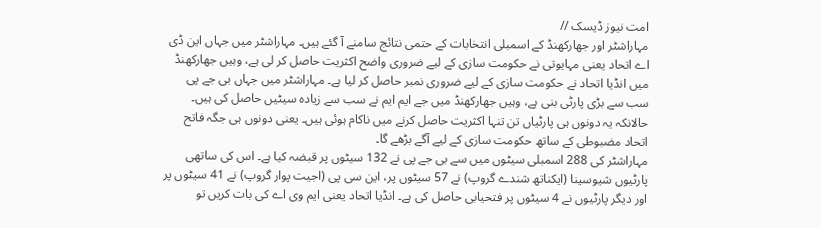امت نیوز ڈیسک //
مہاراشٹر اور جھارکھنڈ کے اسمبلی انتخابات کے حتمی نتائج سامنے آ گئے ہیں۔ مہاراشٹر میں جہاں این ڈی اے اتحاد یعنی مہایوتی نے حکومت سازی کے لیے ضروری واضح اکثریت حاصل کر لی ہے، وہیں جھارکھنڈ میں انڈیا اتحاد نے حکومت سازی کے لیے ضروری نمبر حاصل کر لیا ہے۔ مہاراشٹر میں جہاں بی جے پی سب سے بڑی پارٹی بنی ہے، وہیں جھارکھنڈ میں جے ایم ایم نے سب سے زیادہ سیٹیں حاصل کی ہیں۔ حالانکہ یہ دونوں ہی پارٹیاں تن تنہا اکثریت حاصل کرنے میں ناکام ہوئی ہیں۔ یعنی دونوں ہی جگہ فاتح اتحاد مضبوطی کے ساتھ حکومت سازی کے لیے آگے بڑھے گا۔
مہاراشٹر کی 288 اسمبلی سیٹوں میں سے بی جے پی نے 132 سیٹوں پر قبضہ کیا ہے۔ اس کی ساتھی پارٹیوں شیوسینا (ایکناتھ شندے گروپ) نے 57 سیٹوں پر، این سی پی (اجیت پوار گروپ) نے 41 سیٹوں پر اور دیگر پارٹیوں نے 4 سیٹوں پر فتحیابی حاصل کی ہے۔ انڈیا اتحاد یعنی ایم وی اے کی بات کریں تو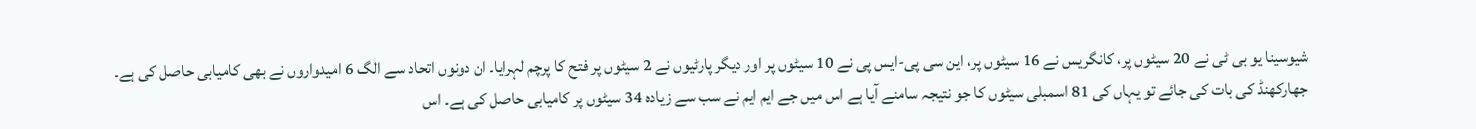شیوسینا یو بی ٹی نے 20 سیٹوں پر، کانگریس نے 16 سیٹوں پر، این سی پی-ایس پی نے 10 سیٹوں پر اور دیگر پارٹیوں نے 2 سیٹوں پر فتح کا پرچم لہرایا۔ ان دونوں اتحاد سے الگ 6 امیدواروں نے بھی کامیابی حاصل کی ہے۔
جھارکھنڈ کی بات کی جائے تو یہاں کی 81 اسمبلی سیٹوں کا جو نتیجہ سامنے آیا ہے اس میں جے ایم ایم نے سب سے زیادہ 34 سیٹوں پر کامیابی حاصل کی ہے۔ اس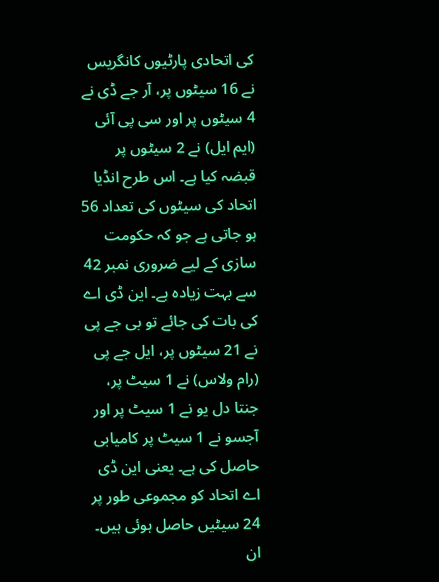کی اتحادی پارٹیوں کانگریس نے 16 سیٹوں پر، آر جے ڈی نے 4 سیٹوں پر اور سی پی آئی (ایم ایل) نے 2 سیٹوں پر قبضہ کیا ہے۔ اس طرح انڈیا اتحاد کی سیٹوں کی تعداد 56 ہو جاتی ہے جو کہ حکومت سازی کے لیے ضروری نمبر 42 سے بہت زیادہ ہے۔ این ڈی اے کی بات کی جائے تو بی جے پی نے 21 سیٹوں پر، ایل جے پی (رام ولاس) نے 1 سیٹ پر، جنتا دل یو نے 1 سیٹ پر اور آجسو نے 1 سیٹ پر کامیابی حاصل کی ہے۔ یعنی این ڈی اے اتحاد کو مجموعی طور پر 24 سیٹیں حاصل ہوئی ہیں۔ ان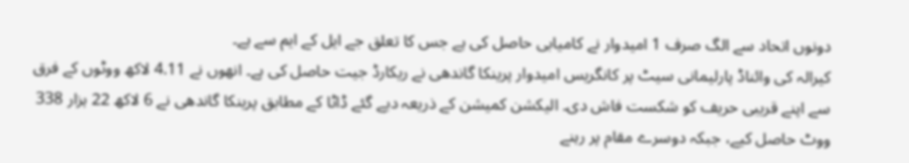دونوں اتحاد سے الگ صرف 1 امیدوار نے کامیابی حاصل کی ہے جس کا تعلق جے ایل کے ایم سے ہے۔
کیرالہ کی وائناڈ پارلیمانی سیٹ پر کانگریس امیدوار پرینکا گاندھی نے ریکارڈ جیت حاصل کی ہے۔ انھوں نے 4.11 لاکھ ووٹوں کے فرق سے اپنے قریبی حریف کو شکست فاش دی۔ الیکشن کمیشن کے ذریعہ دیے گئے ڈاٹا کے مطابق پرینکا گاندھی نے 6 لاکھ 22 ہزار 338 ووٹ حاصل کیے، جبکہ دوسرے مقام پر رہنے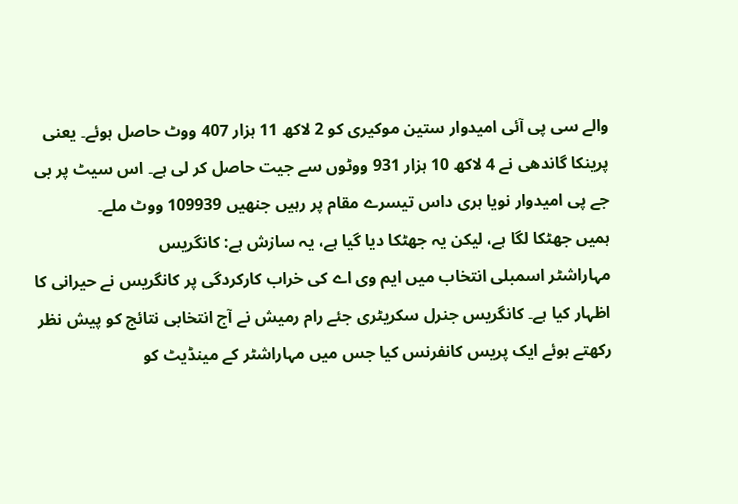والے سی پی آئی امیدوار ستین موکیری کو 2 لاکھ 11 ہزار 407 ووٹ حاصل ہوئے۔ یعنی پرینکا گاندھی نے 4 لاکھ 10 ہزار 931 ووٹوں سے جیت حاصل کر لی ہے۔ اس سیٹ پر بی جے پی امیدوار نویا ہری داس تیسرے مقام پر رہیں جنھیں 109939 ووٹ ملے۔
ہمیں جھٹکا لگا ہے، لیکن یہ جھٹکا دیا گیا ہے، یہ سازش ہے: کانگریس
مہاراشٹر اسمبلی انتخاب میں ایم وی اے کی خراب کارکردگی پر کانگریس نے حیرانی کا اظہار کیا ہے۔ کانگریس جنرل سکریٹری جئے رام رمیش نے آج انتخابی نتائج کو پیش نظر رکھتے ہوئے ایک پریس کانفرنس کیا جس میں مہاراشٹر کے مینڈیٹ کو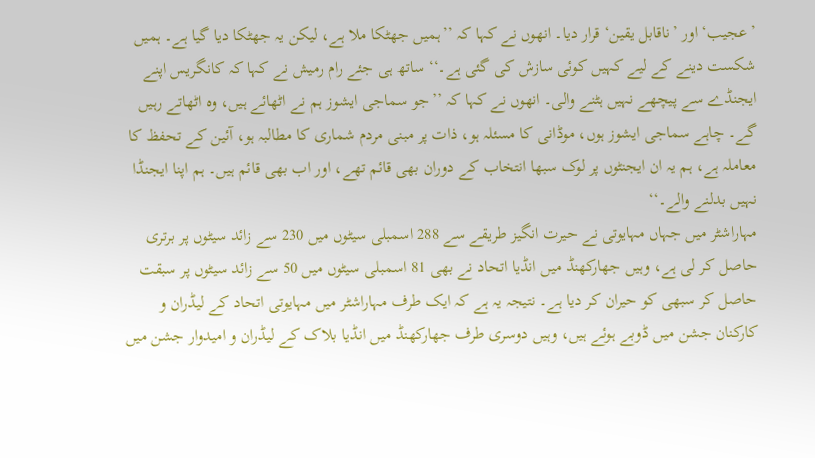’عجیب‘ اور ’ناقابل یقین‘ قرار دیا۔ انھوں نے کہا کہ ’’ہمیں جھٹکا ملا ہے، لیکن یہ جھٹکا دیا گیا ہے۔ ہمیں شکست دینے کے لیے کہیں کوئی سازش کی گئی ہے۔‘‘ ساتھ ہی جئے رام رمیش نے کہا کہ کانگریس اپنے ایجنڈے سے پیچھے نہیں ہٹنے والی۔ انھوں نے کہا کہ ’’جو سماجی ایشوز ہم نے اٹھائے ہیں، وہ اٹھاتے رہیں گے۔ چاہے سماجی ایشوز ہوں، موڈانی کا مسئلہ ہو، ذات پر مبنی مردم شماری کا مطالبہ ہو، آئین کے تحفظ کا معاملہ ہے، ہم یہ ان ایجنٹوں پر لوک سبھا انتخاب کے دوران بھی قائم تھے، اور اب بھی قائم ہیں۔ ہم اپنا ایجنڈا نہیں بدلنے والے۔‘‘
مہاراشٹر میں جہاں مہایوتی نے حیرت انگیز طریقے سے 288 اسمبلی سیٹوں میں 230 سے زائد سیٹوں پر برتری حاصل کر لی ہے، وہیں جھارکھنڈ میں انڈیا اتحاد نے بھی 81 اسمبلی سیٹوں میں 50 سے زائد سیٹوں پر سبقت حاصل کر سبھی کو حیران کر دیا ہے۔ نتیجہ یہ ہے کہ ایک طرف مہاراشٹر میں مہایوتی اتحاد کے لیڈران و کارکنان جشن میں ڈوبے ہوئے ہیں، وہیں دوسری طرف جھارکھنڈ میں انڈیا بلاک کے لیڈران و امیدوار جشن میں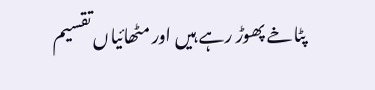پٹاخے پھوڑ رہے ہیں اور مٹھائیاں تقسیم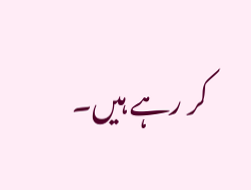کر رہے ہیں۔